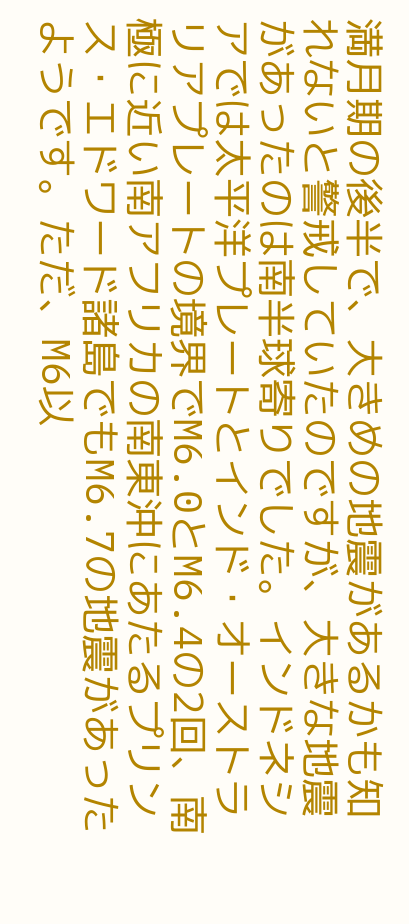満月期の後半で、大きめの地震があるかも知れないと警戒していたのですが、大きな地震があったのは南半球寄りでした。インドネシアでは太平洋プレートとインド・オーストラリアプレートの境界でM6.0とM6.4の2回、南極に近い南アフリカの南東沖にあたるプリンス・エドワード諸島でもM6.7の地震があったようです。ただ、M6以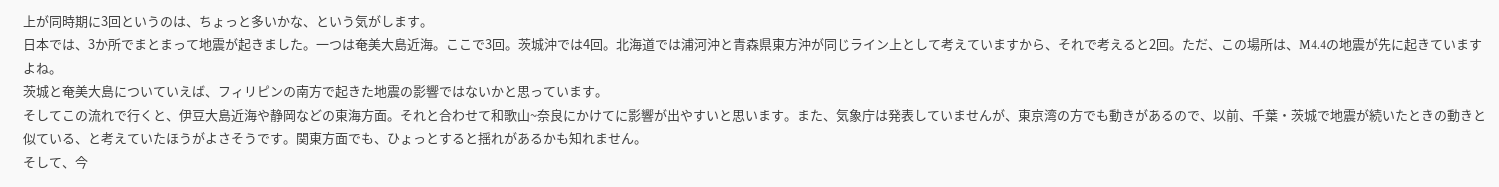上が同時期に3回というのは、ちょっと多いかな、という気がします。
日本では、3か所でまとまって地震が起きました。一つは奄美大島近海。ここで3回。茨城沖では4回。北海道では浦河沖と青森県東方沖が同じライン上として考えていますから、それで考えると2回。ただ、この場所は、M4.4の地震が先に起きていますよね。
茨城と奄美大島についていえば、フィリピンの南方で起きた地震の影響ではないかと思っています。
そしてこの流れで行くと、伊豆大島近海や静岡などの東海方面。それと合わせて和歌山~奈良にかけてに影響が出やすいと思います。また、気象庁は発表していませんが、東京湾の方でも動きがあるので、以前、千葉・茨城で地震が続いたときの動きと似ている、と考えていたほうがよさそうです。関東方面でも、ひょっとすると揺れがあるかも知れません。
そして、今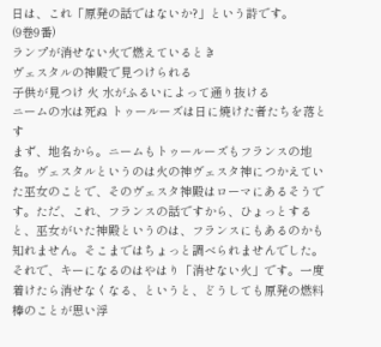日は、これ「原発の話ではないか?」という詩です。
(9巻9番)
ランプが消せない火で燃えているとき
ヴェスタルの神殿で見つけられる
子供が見つけ 火 水がふるいによって通り抜ける
ニームの水は死ぬ トゥールーズは日に焼けた者たちを落とす
まず、地名から。ニームもトゥールーズもフランスの地名。ヴェスタルというのは火の神ヴェスタ神につかえていた巫女のことで、そのヴェスタ神殿はローマにあるそうです。ただ、これ、フランスの話ですから、ひょっとすると、巫女がいた神殿というのは、フランスにもあるのかも知れません。そこまではちょっと調べられませんでした。
それで、キーになるのはやはり「消せない火」です。一度着けたら消せなくなる、というと、どうしても原発の燃料棒のことが思い浮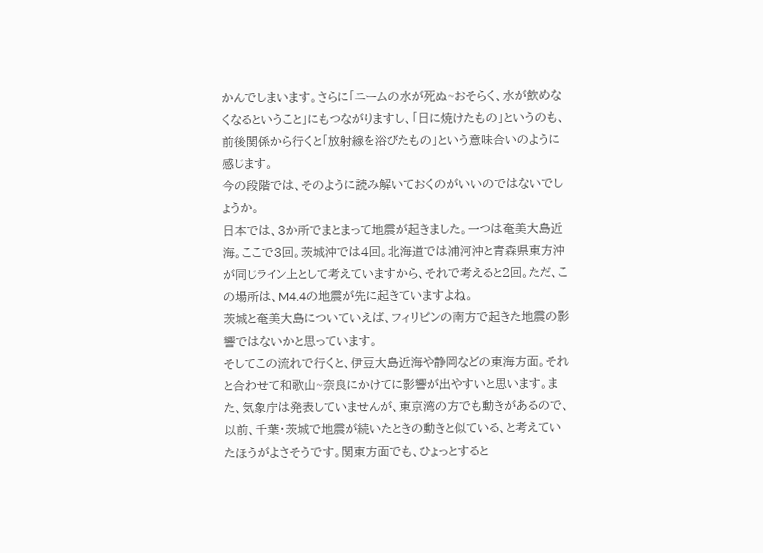かんでしまいます。さらに「ニームの水が死ぬ~おそらく、水が飲めなくなるということ」にもつながりますし、「日に焼けたもの」というのも、前後関係から行くと「放射線を浴びたもの」という意味合いのように感じます。
今の段階では、そのように読み解いておくのがいいのではないでしょうか。
日本では、3か所でまとまって地震が起きました。一つは奄美大島近海。ここで3回。茨城沖では4回。北海道では浦河沖と青森県東方沖が同じライン上として考えていますから、それで考えると2回。ただ、この場所は、M4.4の地震が先に起きていますよね。
茨城と奄美大島についていえば、フィリピンの南方で起きた地震の影響ではないかと思っています。
そしてこの流れで行くと、伊豆大島近海や静岡などの東海方面。それと合わせて和歌山~奈良にかけてに影響が出やすいと思います。また、気象庁は発表していませんが、東京湾の方でも動きがあるので、以前、千葉・茨城で地震が続いたときの動きと似ている、と考えていたほうがよさそうです。関東方面でも、ひょっとすると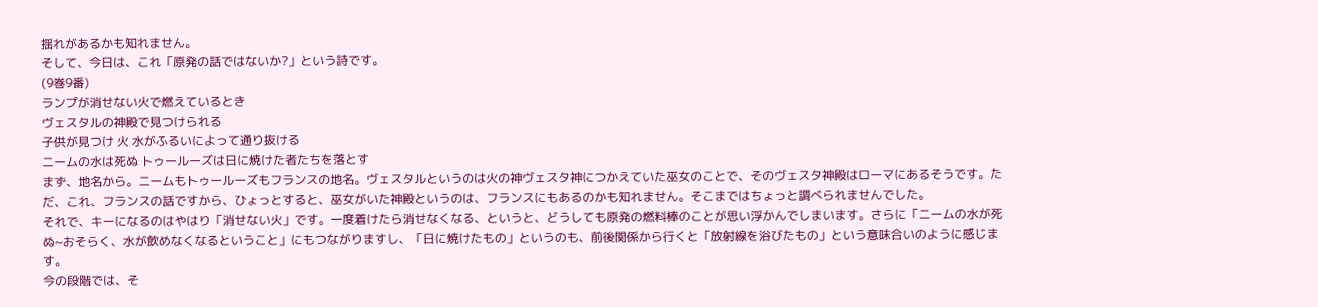揺れがあるかも知れません。
そして、今日は、これ「原発の話ではないか?」という詩です。
(9巻9番)
ランプが消せない火で燃えているとき
ヴェスタルの神殿で見つけられる
子供が見つけ 火 水がふるいによって通り抜ける
ニームの水は死ぬ トゥールーズは日に焼けた者たちを落とす
まず、地名から。ニームもトゥールーズもフランスの地名。ヴェスタルというのは火の神ヴェスタ神につかえていた巫女のことで、そのヴェスタ神殿はローマにあるそうです。ただ、これ、フランスの話ですから、ひょっとすると、巫女がいた神殿というのは、フランスにもあるのかも知れません。そこまではちょっと調べられませんでした。
それで、キーになるのはやはり「消せない火」です。一度着けたら消せなくなる、というと、どうしても原発の燃料棒のことが思い浮かんでしまいます。さらに「ニームの水が死ぬ~おそらく、水が飲めなくなるということ」にもつながりますし、「日に焼けたもの」というのも、前後関係から行くと「放射線を浴びたもの」という意味合いのように感じます。
今の段階では、そ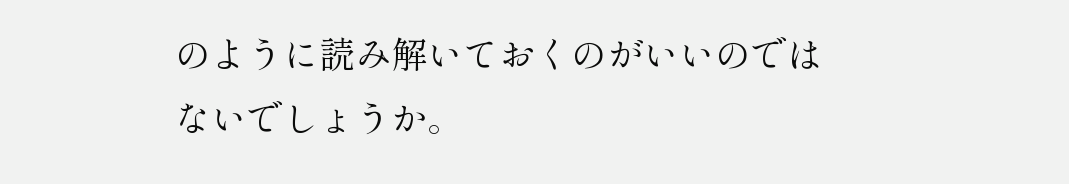のように読み解いておくのがいいのではないでしょうか。